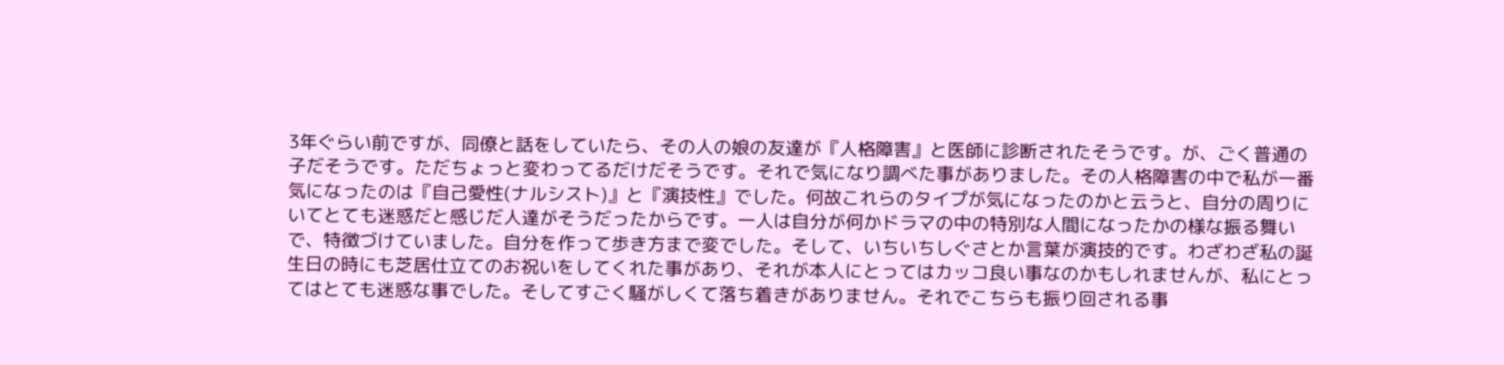3年ぐらい前ですが、同僚と話をしていたら、その人の娘の友達が『人格障害』と医師に診断されたそうです。が、ごく普通の子だそうです。ただちょっと変わってるだけだそうです。それで気になり調べた事がありました。その人格障害の中で私が一番気になったのは『自己愛性(ナルシスト)』と『演技性』でした。何故これらのタイプが気になったのかと云うと、自分の周りにいてとても迷惑だと感じだ人達がそうだったからです。一人は自分が何かドラマの中の特別な人間になったかの様な振る舞いで、特徴づけていました。自分を作って歩き方まで変でした。そして、いちいちしぐさとか言葉が演技的です。わざわざ私の誕生日の時にも芝居仕立てのお祝いをしてくれた事があり、それが本人にとってはカッコ良い事なのかもしれませんが、私にとってはとても迷惑な事でした。そしてすごく騒がしくて落ち着きがありません。それでこちらも振り回される事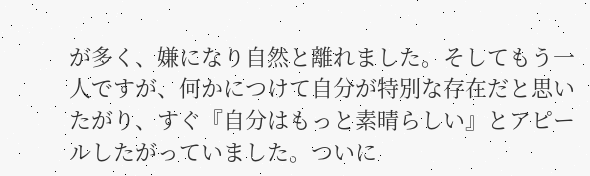が多く、嫌になり自然と離れました。そしてもう一人ですが、何かにつけて自分が特別な存在だと思いたがり、すぐ『自分はもっと素晴らしい』とアピールしたがっていました。ついに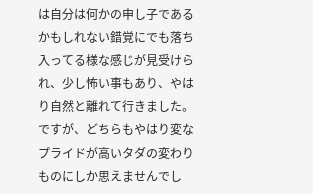は自分は何かの申し子であるかもしれない錯覚にでも落ち入ってる様な感じが見受けられ、少し怖い事もあり、やはり自然と離れて行きました。ですが、どちらもやはり変なプライドが高いタダの変わりものにしか思えませんでし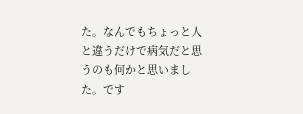た。なんでもちょっと人と違うだけで病気だと思うのも何かと思いました。です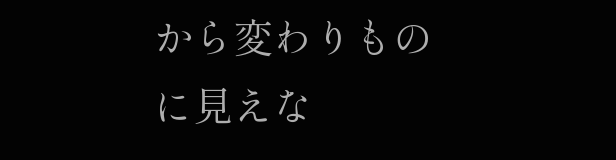から変わりものに見えな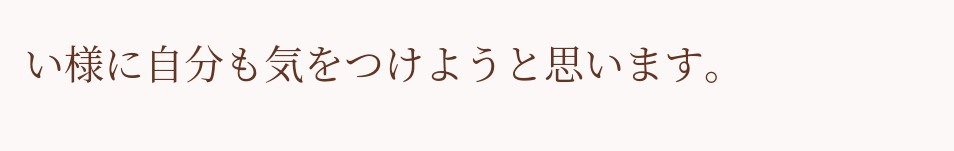い様に自分も気をつけようと思います。